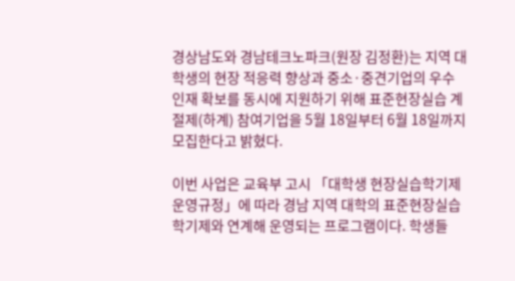경상남도와 경남테크노파크(원장 김정환)는 지역 대학생의 현장 적응력 향상과 중소·중견기업의 우수 인재 확보를 동시에 지원하기 위해 표준현장실습 계절제(하계) 참여기업을 5월 18일부터 6월 18일까지 모집한다고 밝혔다.

이번 사업은 교육부 고시 「대학생 현장실습학기제 운영규정」에 따라 경남 지역 대학의 표준현장실습학기제와 연계해 운영되는 프로그램이다. 학생들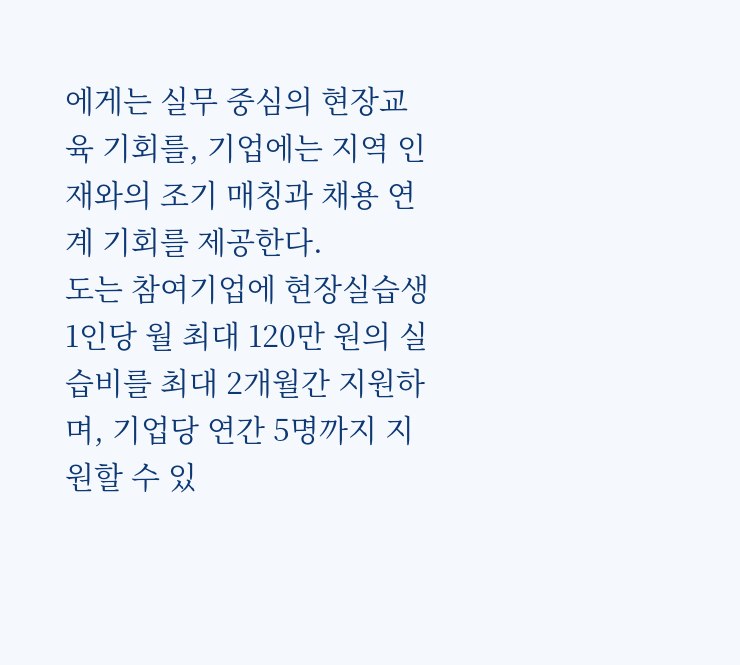에게는 실무 중심의 현장교육 기회를, 기업에는 지역 인재와의 조기 매칭과 채용 연계 기회를 제공한다.
도는 참여기업에 현장실습생 1인당 월 최대 120만 원의 실습비를 최대 2개월간 지원하며, 기업당 연간 5명까지 지원할 수 있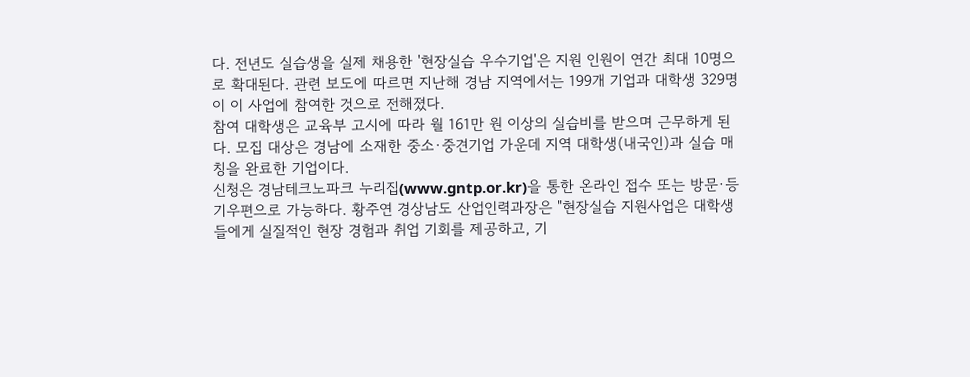다. 전년도 실습생을 실제 채용한 '현장실습 우수기업'은 지원 인원이 연간 최대 10명으로 확대된다. 관련 보도에 따르면 지난해 경남 지역에서는 199개 기업과 대학생 329명이 이 사업에 참여한 것으로 전해졌다.
참여 대학생은 교육부 고시에 따라 월 161만 원 이상의 실습비를 받으며 근무하게 된다. 모집 대상은 경남에 소재한 중소·중견기업 가운데 지역 대학생(내국인)과 실습 매칭을 완료한 기업이다.
신청은 경남테크노파크 누리집(www.gntp.or.kr)을 통한 온라인 접수 또는 방문·등기우편으로 가능하다. 황주연 경상남도 산업인력과장은 "현장실습 지원사업은 대학생들에게 실질적인 현장 경험과 취업 기회를 제공하고, 기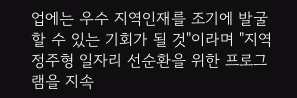업에는 우수 지역인재를 조기에 발굴할 수 있는 기회가 될 것"이라며 "지역 정주형 일자리 선순환을 위한 프로그램을 지속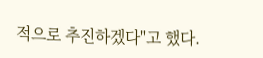적으로 추진하겠다"고 했다.